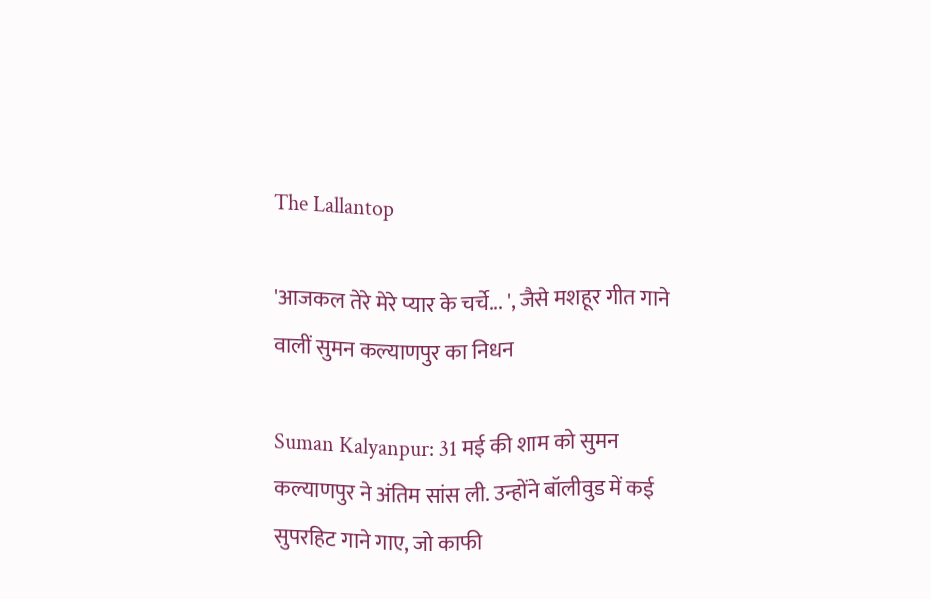The Lallantop

'आजकल तेरे मेरे प्यार के चर्चे... ', जैसे मशहूर गीत गाने वालीं सुमन कल्याणपुर का निधन

Suman Kalyanpur: 31 मई की शाम को सुमन कल्याणपुर ने अंतिम सांस ली. उन्होंने बॉलीवुड में कई सुपरहिट गाने गाए, जो काफी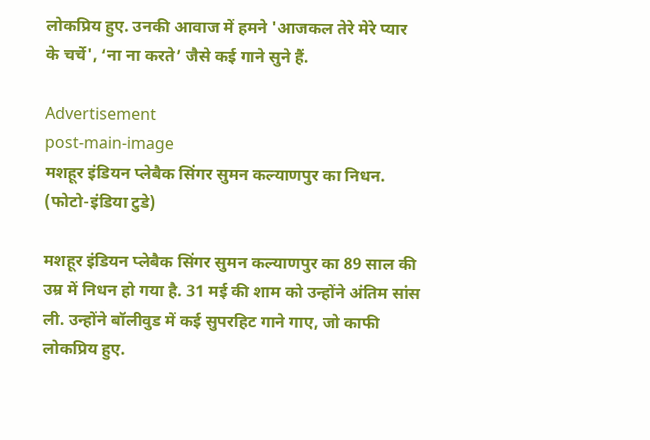लोकप्रिय हुए. उनकी आवाज में हमने 'आजकल तेरे मेरे प्यार के चर्चे', ‘ना ना करते’ जैसे कई गाने सुने हैं.

Advertisement
post-main-image
मशहूर इंडियन प्लेबैक सिंगर सुमन कल्याणपुर का निधन. (फोटो-इंडिया टुडे)

मशहूर इंडियन प्लेबैक सिंगर सुमन कल्याणपुर का 89 साल की उम्र में निधन हो गया है. 31 मई की शाम को उन्होंने अंतिम सांस ली. उन्होंने बॉलीवुड में कई सुपरहिट गाने गाए, जो काफी लोकप्रिय हुए.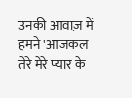उनकी आवाज़ में हमने 'आजकल तेरे मेरे प्यार के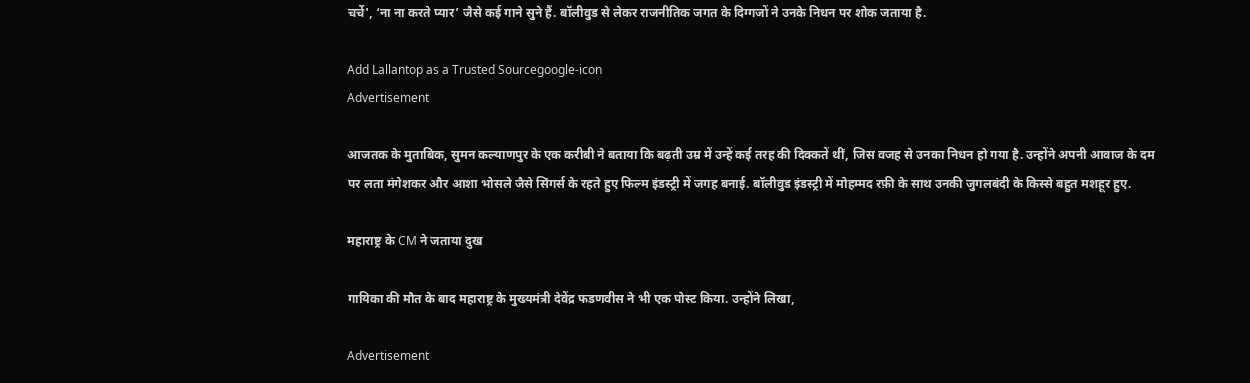चर्चे', ‘ना ना करते प्यार’ जैसे कई गाने सुने हैं. बॉलीवुड से लेकर राजनीतिक जगत के दिग्गजों ने उनके निधन पर शोक जताया है.

Add Lallantop as a Trusted Sourcegoogle-icon
Advertisement

आजतक के मुताबिक, सुमन कल्याणपुर के एक करीबी ने बताया कि बढ़ती उम्र में उन्हें कई तरह की दिक्कतें थीं, जिस वजह से उनका निधन हो गया है. उन्होंने अपनी आवाज के दम पर लता मंगेशकर और आशा भोसले जैसे सिंगर्स के रहते हुए फिल्म इंडस्ट्री में जगह बनाई. बॉलीवुड इंडस्ट्री में मोहम्मद रफ़ी के साथ उनकी जुगलबंदी के किस्से बहुत मशहूर हुए.

महाराष्ट्र के CM ने जताया दुख

गायिका की मौत के बाद महाराष्ट्र के मुख्यमंत्री देवेंद्र फडणवीस ने भी एक पोस्ट किया. उन्होंने लिखा,

Advertisement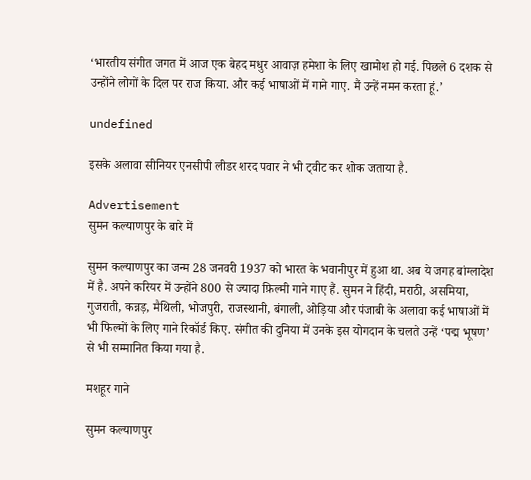‘भारतीय संगीत जगत में आज एक बेहद मधुर आवाज़ हमेशा के लिए खामोश हो गई. पिछले 6 दशक से उन्होंने लोगों के दिल पर राज किया. और कई भाषाओं में गाने गाए. मैं उन्हें नमन करता हूं.’

undefined

इसके अलावा सीनियर एनसीपी लीडर शरद पवार ने भी ट्वीट कर शोक जताया है.

Advertisement
सुमन कल्याणपुर के बारे में

सुमन कल्याणपुर का जन्म 28 जनवरी 1937 को भारत के भवानीपुर में हुआ था. अब ये जगह बांग्लादेश में है. अपने करियर में उन्होंने 800 से ज्यादा फ़िल्मी गाने गाए हैं. सुमन ने हिंदी, मराठी, असमिया, गुजराती, कन्नड़, मैथिली, भोजपुरी, राजस्थानी, बंगाली, ओड़िया और पंजाबी के अलावा कई भाषाओं में भी फिल्मों के लिए गाने रिकॉर्ड किए. संगीत की दुनिया में उनके इस योगदान के चलते उन्हें ‘पद्म भूषण’ से भी सम्मानित किया गया है.

मशहूर गाने

सुमन कल्याणपुर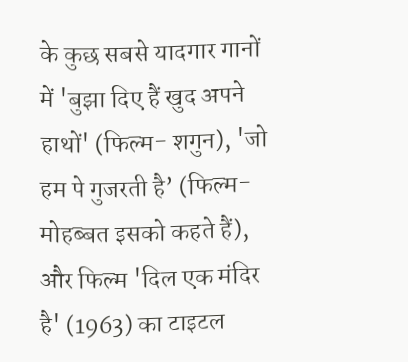के कुछ सबसे यादगार गानों में 'बुझा दिए हैं खुद अपने हाथों' (फिल्म- शगुन), 'जो हम पे गुजरती है’ (फिल्म- मोहब्बत इसको कहते हैं), और फिल्म 'दिल एक मंदिर है' (1963) का टाइटल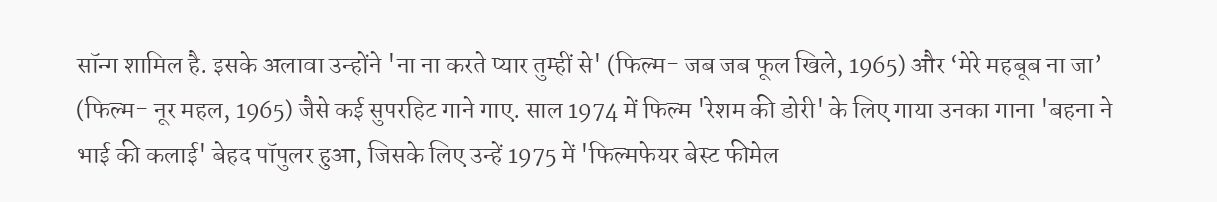सॉन्ग शामिल है. इसके अलावा उन्होंने 'ना ना करते प्यार तुम्हीं से' (फिल्म- जब जब फूल खिले, 1965) और ‘मेरे महबूब ना जा’ (फिल्म- नूर महल, 1965) जैसे कई सुपरहिट गाने गाए. साल 1974 में फिल्म 'रेशम की डोरी' के लिए गाया उनका गाना 'बहना ने भाई की कलाई' बेहद पॉपुलर हुआ, जिसके लिए उन्हें 1975 में 'फिल्मफेयर बेस्ट फीमेल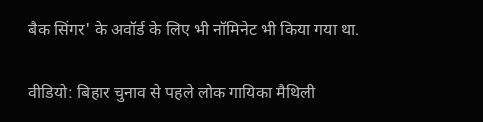बैक सिंगर' के अवॉर्ड के लिए भी नॉमिनेट भी किया गया था.

वीडियो: बिहार चुनाव से पहले लोक गायिका मैथिली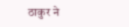ठाकुर ने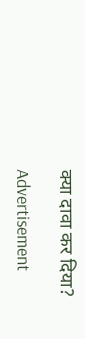क्या दावा कर दिया?

Advertisement